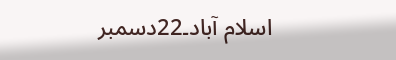اسلام آباد۔22دسمبر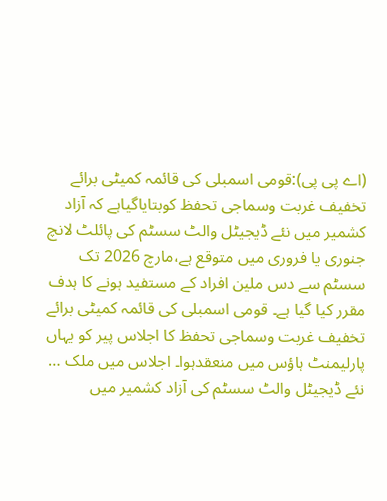(اے پی پی):قومی اسمبلی کی قائمہ کمیٹی برائے تخفیف غربت وسماجی تحفظ کوبتایاگیاہے کہ آزاد کشمیر میں نئے ڈیجیٹل والٹ سسٹم کی پائلٹ لانچ جنوری یا فروری میں متوقع ہے،مارچ 2026 تک سسٹم سے دس ملین افراد کے مستفید ہونے کا ہدف مقرر کیا گیا ہے۔ قومی اسمبلی کی قائمہ کمیٹی برائے تخفیف غربت وسماجی تحفظ کا اجلاس پیر کو یہاں پارلیمنٹ ہاؤس میں منعقدہوا۔ اجلاس میں ملک …
نئے ڈیجیٹل والٹ سسٹم کی آزاد کشمیر میں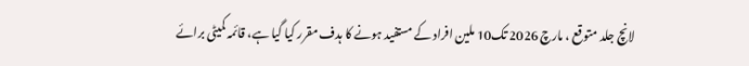لانچ جلد متوقع ، مارچ 2026 تک10 ملین افراد کے مستفید ہونے کا ہدف مقرر کیا گیا ہے، قائمہ کمیٹی برائے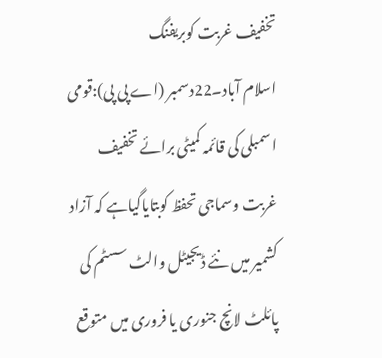تخفیف غربت کوبریفنگ
اسلام آباد۔22دسمبر (اے پی پی):قومی اسمبلی کی قائمہ کمیٹی برائے تخفیف غربت وسماجی تحفظ کوبتایاگیاہے کہ آزاد کشمیر میں نئے ڈیجیٹل والٹ سسٹم کی پائلٹ لانچ جنوری یا فروری میں متوقع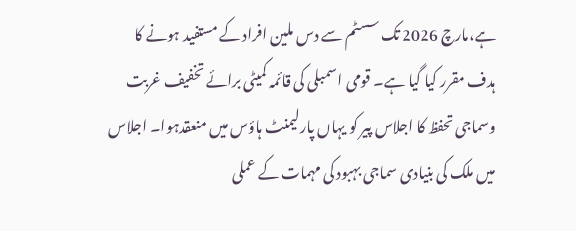ہے،مارچ 2026 تک سسٹم سے دس ملین افراد کے مستفید ہونے کا ہدف مقرر کیا گیا ہے۔ قومی اسمبلی کی قائمہ کمیٹی برائے تخفیف غربت وسماجی تحفظ کا اجلاس پیر کو یہاں پارلیمنٹ ہاؤس میں منعقدہوا۔ اجلاس میں ملک کی بنیادی سماجی بہبود کی مہمات کے عملی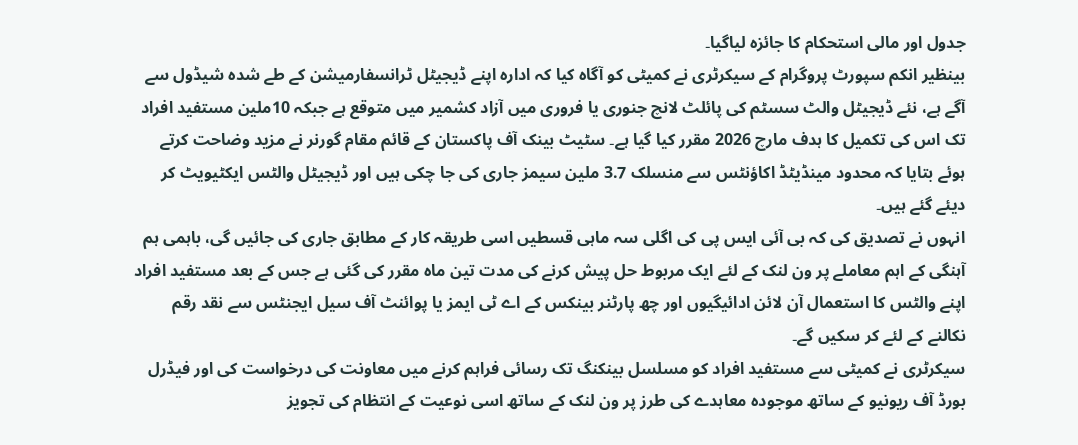جدول اور مالی استحکام کا جائزہ لیاگیا۔
بینظیر انکم سپورٹ پروگرام کے سیکرٹری نے کمیٹی کو آگاہ کیا کہ ادارہ اپنے ڈیجیٹل ٹرانسفارمیشن کے طے شدہ شیڈول سے آگے ہے، نئے ڈیجیٹل والٹ سسٹم کی پائلٹ لانچ جنوری یا فروری میں آزاد کشمیر میں متوقع ہے جبکہ 10ملین مستفید افراد تک اس کی تکمیل کا ہدف مارچ 2026 مقرر کیا گیا ہے۔ سٹیٹ بینک آف پاکستان کے قائم مقام گورنر نے مزید وضاحت کرتے ہوئے بتایا کہ محدود مینڈیٹڈ اکاؤنٹس سے منسلک 3.7 ملین سیمز جاری کی جا چکی ہیں اور ڈیجیٹل والٹس ایکٹیویٹ کر دیئے گئے ہیں۔
انہوں نے تصدیق کی کہ بی آئی ایس پی کی اگلی سہ ماہی قسطیں اسی طریقہ کار کے مطابق جاری کی جائیں گی، باہمی ہم آہنگی کے اہم معاملے پر ون لنک کے لئے ایک مربوط حل پیش کرنے کی مدت تین ماہ مقرر کی گئی ہے جس کے بعد مستفید افراد اپنے والٹس کا استعمال آن لائن ادائیگیوں اور چھ پارٹنر بینکس کے اے ٹی ایمز یا پوائنٹ آف سیل ایجنٹس سے نقد رقم نکالنے کے لئے کر سکیں گے۔
سیکرٹری نے کمیٹی سے مستفید افراد کو مسلسل بینکنگ تک رسائی فراہم کرنے میں معاونت کی درخواست کی اور فیڈرل بورڈ آف ریونیو کے ساتھ موجودہ معاہدے کی طرز پر ون لنک کے ساتھ اسی نوعیت کے انتظام کی تجویز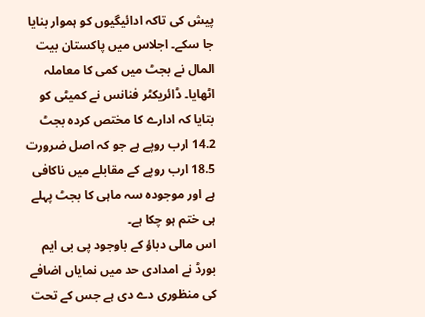پیش کی تاکہ ادائیگیوں کو ہموار بنایا جا سکے۔ اجلاس میں پاکستان بیت المال نے بجٹ میں کمی کا معاملہ اٹھایا۔ ڈائریکٹر فنانس نے کمیٹی کو بتایا کہ ادارے کا مختص کردہ بجٹ 14.2 ارب روپے ہے جو کہ اصل ضرورت 18.5 ارب روپے کے مقابلے میں ناکافی ہے اور موجودہ سہ ماہی کا بجٹ پہلے ہی ختم ہو چکا ہے۔
اس مالی دباؤ کے باوجود پی بی ایم بورڈ نے امدادی حد میں نمایاں اضافے کی منظوری دے دی ہے جس کے تحت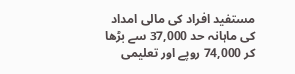مستفید افراد کی مالی امداد کی ماہانہ حد 37,000 سے بڑھا کر 74,000 روپے اور تعلیمی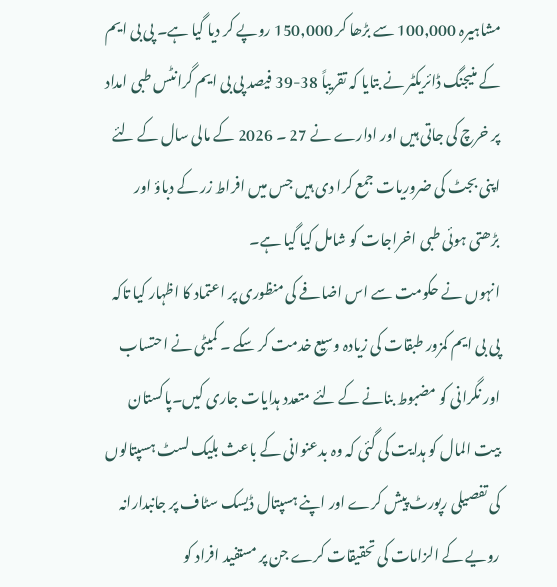مشاہیرہ 100,000 سے بڑھا کر 150,000 روپے کر دیا گیا ہے۔ پی بی ایم کے منیجنگ ڈائریکٹر نے بتایا کہ تقریباً 38-39 فیصد پی بی ایم گرانٹس طبی امداد پر خرچ کی جاتی ہیں اور ادارے نے 27 ۔ 2026 کے مالی سال کے لئے اپنی بجٹ کی ضروریات جمع کرا دی ہیں جس میں افراط زر کے دباؤ اور بڑھتی ہوئی طبی اخراجات کو شامل کیا گیا ہے۔
انہوں نے حکومت سے اس اضافے کی منظوری پر اعتماد کا اظہار کیا تاکہ پی بی ایم کمزور طبقات کی زیادہ وسیع خدمت کر سکے ۔ کمیٹی نے احتساب اور نگرانی کو مضبوط بنانے کے لئے متعدد ہدایات جاری کیں۔پاکستان بیت المال کو ہدایت کی گئی کہ وہ بدعنوانی کے باعث بلیک لسٹ ہسپتالوں کی تفصیلی رپورٹ پیش کرے اور اپنے ہسپتال ڈیسک سٹاف پر جانبدارانہ رویے کے الزامات کی تحقیقات کرے جن پر مستفید افراد کو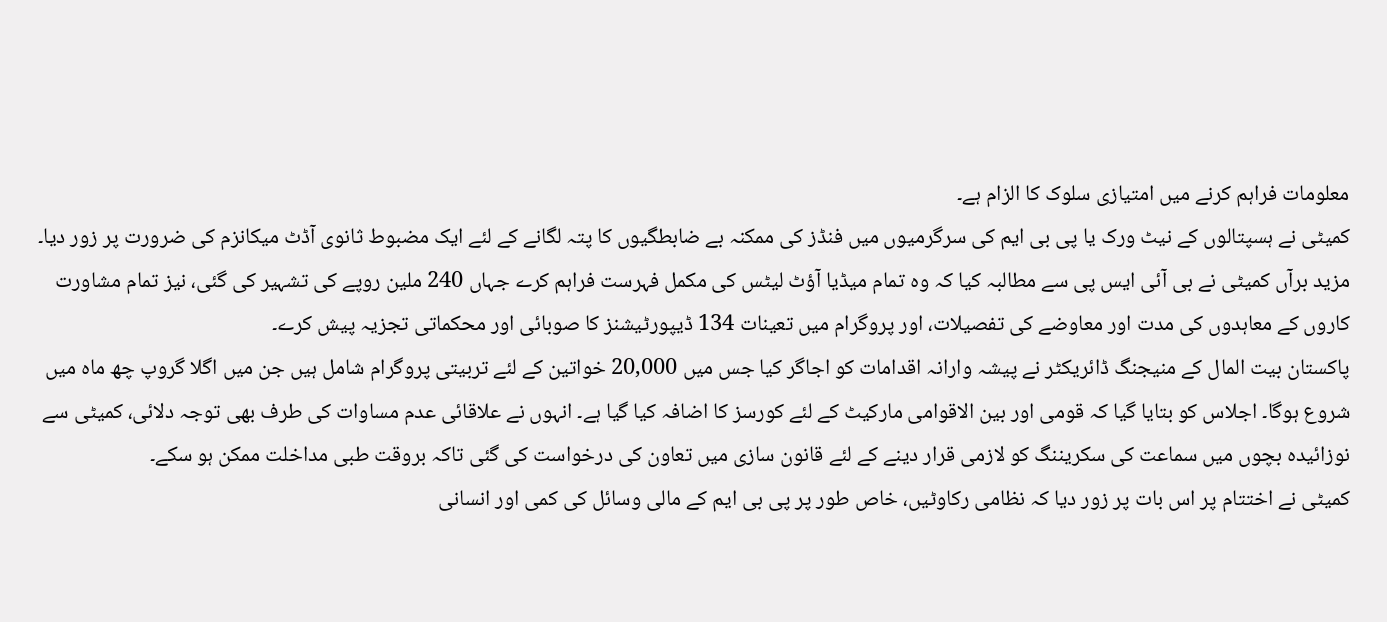معلومات فراہم کرنے میں امتیازی سلوک کا الزام ہے۔
کمیٹی نے ہسپتالوں کے نیٹ ورک یا پی بی ایم کی سرگرمیوں میں فنڈز کی ممکنہ بے ضابطگیوں کا پتہ لگانے کے لئے ایک مضبوط ثانوی آڈٹ میکانزم کی ضرورت پر زور دیا۔ مزید برآں کمیٹی نے بی آئی ایس پی سے مطالبہ کیا کہ وہ تمام میڈیا آؤٹ لیٹس کی مکمل فہرست فراہم کرے جہاں 240 ملین روپے کی تشہیر کی گئی، نیز تمام مشاورت کاروں کے معاہدوں کی مدت اور معاوضے کی تفصیلات، اور پروگرام میں تعینات 134 ڈیپورٹیشنز کا صوبائی اور محکماتی تجزیہ پیش کرے۔
پاکستان بیت المال کے منیجنگ ڈائریکٹر نے پیشہ وارانہ اقدامات کو اجاگر کیا جس میں 20,000 خواتین کے لئے تربیتی پروگرام شامل ہیں جن میں اگلا گروپ چھ ماہ میں شروع ہوگا۔ اجلاس کو بتایا گیا کہ قومی اور بین الاقوامی مارکیٹ کے لئے کورسز کا اضافہ کیا گیا ہے۔ انہوں نے علاقائی عدم مساوات کی طرف بھی توجہ دلائی، کمیٹی سے نوزائیدہ بچوں میں سماعت کی سکریننگ کو لازمی قرار دینے کے لئے قانون سازی میں تعاون کی درخواست کی گئی تاکہ بروقت طبی مداخلت ممکن ہو سکے۔
کمیٹی نے اختتام پر اس بات پر زور دیا کہ نظامی رکاوٹیں، خاص طور پر پی بی ایم کے مالی وسائل کی کمی اور انسانی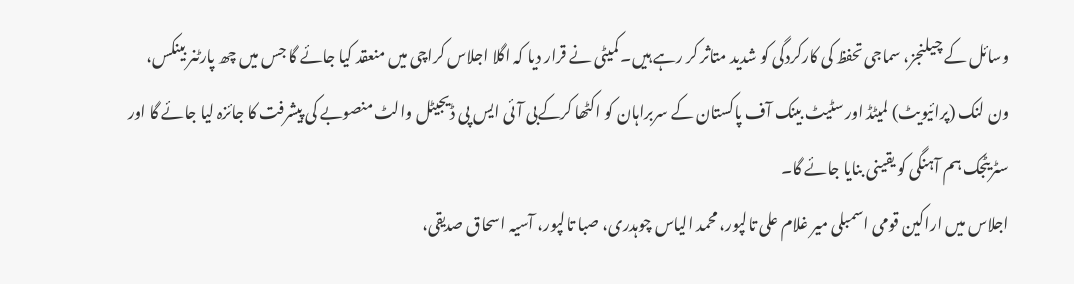وسائل کے چیلنجز، سماجی تحفظ کی کارکردگی کو شدید متاثر کر رہے ہیں۔ کمیٹی نے قرار دیا کہ اگلا اجلاس کراچی میں منعقد کیا جائے گا جس میں چھ پارٹنر بینکس، ون لنک (پرائیویٹ) لمیٹڈ اور سٹیٹ بینک آف پاکستان کے سربراہان کو اکٹھا کرکےبی آئی ایس پی ڈیجیٹل والٹ منصوبے کی پیشرفت کا جائزہ لیا جائے گا اور سٹریٹجک ہم آہنگی کو یقینی بنایا جائے گا۔
اجلاس میں اراکین قومی اسمبلی میر غلام علی تالپور، محمد الیاس چوہدری، صبا تالپور، آسیہ اسحاق صدیقی،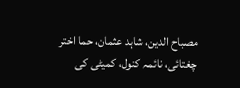مصباح الدین، شاہد عثمان، حما اختر چغتائی، نائمہ کنول، کمیٹی کی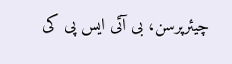چیئرپرسن، بی آئی ایس پی کی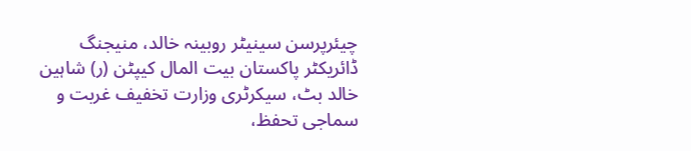چیئرپرسن سینیٹر روبینہ خالد، منیجنگ ڈائریکٹر پاکستان بیت المال کیپٹن (ر) شاہین خالد بٹ، سیکرٹری وزارت تخفیف غربت و سماجی تحفظ،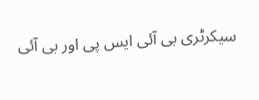سیکرٹری بی آئی ایس پی اور بی آئی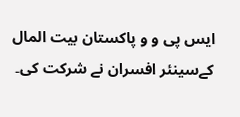ایس پی و و پاکستان بیت المال کےسینئر افسران نے شرکت کی۔